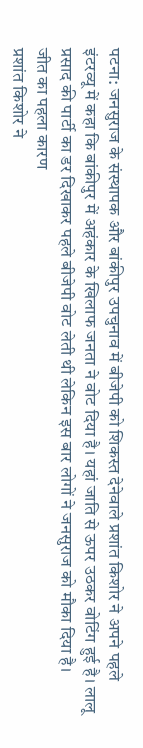पटना: जनसुराज के संस्थापक और बांकीपुर उपचुनाव में बीजेपी को शिकस्त देनेवाले प्रशांत किशोर ने अपने पहले इंटरव्यू में कहा कि बांकीपुर में अहंकार के खिलाफ जनता ने वोट दिया है। यहां जाति से ऊपर उठकर वोटिंग हुई है। लालू प्रसाद की पार्टी का डर दिखाकर पहले बीजेपी वोट लेती थी लेकिन इस बार लोगों ने जनसुराज को मौका दिया है।
जीत का पहला कारण
प्रशांत किशोर ने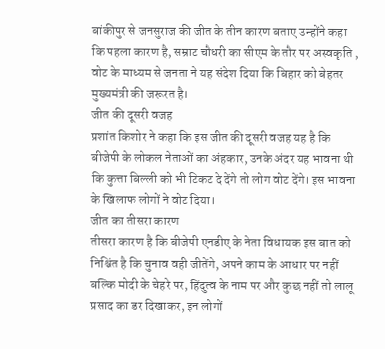बांकीपुर से जनसुराज की जीत के तीन कारण बताए उन्होंने कहा कि पहला कारण है, सम्राट चौधरी का सीएम के तौर पर अस्वकृति , वोट के माध्यम से जनता ने यह संदेश दिया कि बिहार को बेहतर मुख्यमंत्री की जरूरत है।
जीत की दूसरी वजह
प्रशांत किशोर ने कहा कि इस जीत की दूसरी वजह यह है कि बीजेपी के लोकल नेताओं का अंहकार, उनके अंदर यह भावना थी कि कुत्ता बिल्ली को भी टिकट दे देंगे तो लोग वोट देंगे। इस भावना के खिलाफ लोगों ने वोट दिया।
जीत का तीसरा कारण
तीसरा कारण है कि बीजेपी एनडीए के नेता विधायक इस बात को निश्चिंत है कि चुनाव वही जीतेंगे, अपने काम के आधार पर नहीं बल्कि मोदी के चेहरे पर, हिंदुत्व के नाम पर और कुछ नहीं तो लालू प्रसाद का डर दिखाकर, इन लोगों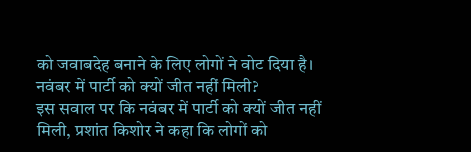को जवाबदेह बनाने के लिए लोगों ने वोट दिया है।
नवंबर में पार्टी को क्यों जीत नहीं मिली?
इस सवाल पर कि नवंबर में पार्टी को क्यों जीत नहीं मिली, प्रशांत किशोर ने कहा कि लोगों को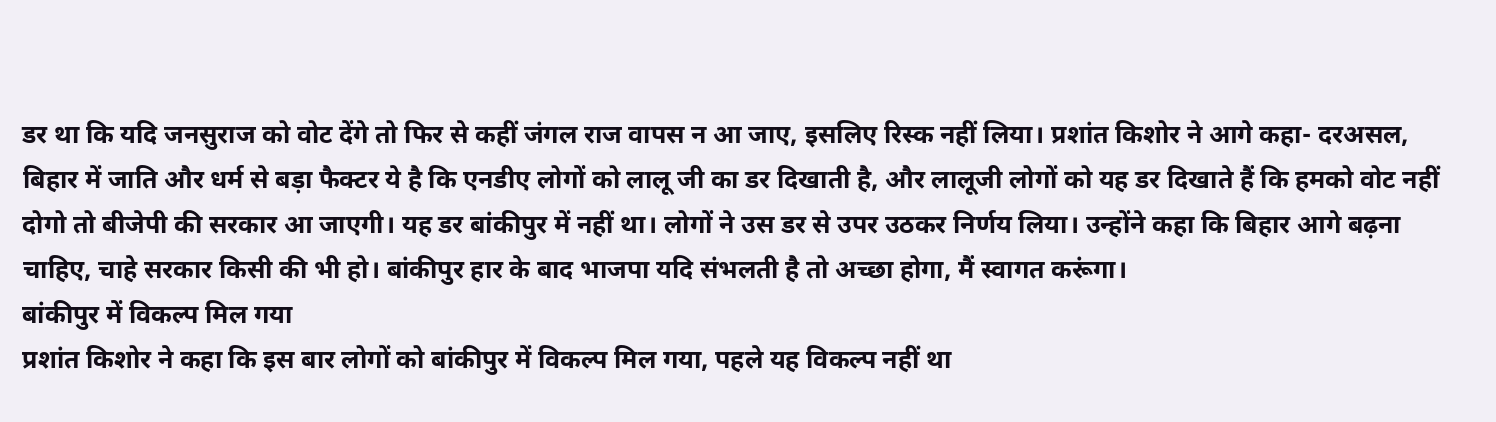डर था कि यदि जनसुराज को वोट देंगे तो फिर से कहीं जंगल राज वापस न आ जाए, इसलिए रिस्क नहीं लिया। प्रशांत किशोर ने आगे कहा- दरअसल, बिहार में जाति और धर्म से बड़ा फैक्टर ये है कि एनडीए लोगों को लालू जी का डर दिखाती है, और लालूजी लोगों को यह डर दिखाते हैं कि हमको वोट नहीं दोगो तो बीजेपी की सरकार आ जाएगी। यह डर बांकीपुर में नहीं था। लोगों ने उस डर से उपर उठकर निर्णय लिया। उन्होंने कहा कि बिहार आगे बढ़ना चाहिए, चाहे सरकार किसी की भी हो। बांकीपुर हार के बाद भाजपा यदि संभलती है तो अच्छा होगा, मैं स्वागत करूंगा।
बांकीपुर में विकल्प मिल गया
प्रशांत किशोर ने कहा कि इस बार लोगों को बांकीपुर में विकल्प मिल गया, पहले यह विकल्प नहीं था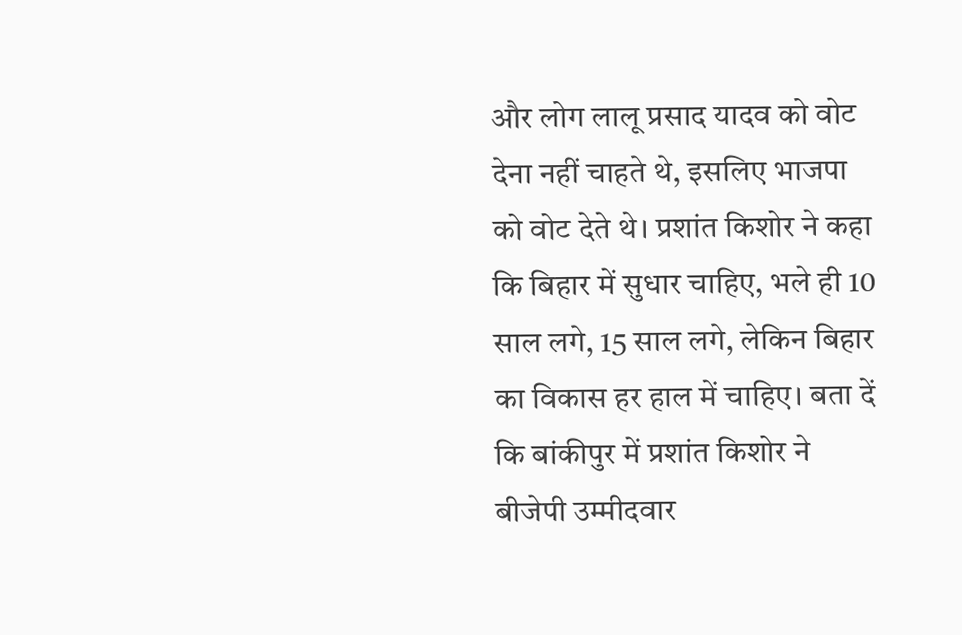और लोग लालू प्रसाद यादव को वोट देना नहीं चाहते थे, इसलिए भाजपा को वोट देते थे। प्रशांत किशोर ने कहा कि बिहार में सुधार चाहिए, भले ही 10 साल लगे, 15 साल लगे, लेकिन बिहार का विकास हर हाल में चाहिए। बता दें कि बांकीपुर में प्रशांत किशोर ने बीजेपी उम्मीदवार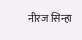नीरज सिन्हा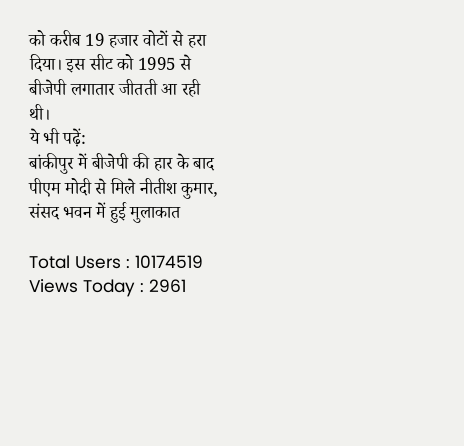को करीब 19 हजार वोटों से हरा दिया। इस सीट को 1995 से बीजेपी लगातार जीतती आ रही थी।
ये भी पढ़ें:
बांकीपुर में बीजेपी की हार के बाद पीएम मोदी से मिले नीतीश कुमार, संसद भवन में हुई मुलाकात

Total Users : 10174519
Views Today : 2961